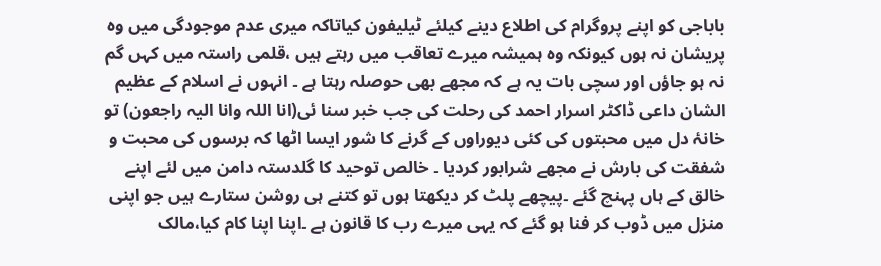باباجی کو اپنے پروگرام کی اطلاع دینے کیلئے ٹیلیفون کیاتاکہ میری عدم موجودگی میں وہ پریشان نہ ہوں کیونکہ وہ ہمیشہ میرے تعاقب میں رہتے ہیں ،قلمی راستہ میں کہں گم نہ ہو جاؤں اور سچی بات یہ ہے کہ مجھے بھی حوصلہ رہتا ہے ۔ انہوں نے اسلام کے عظیم الشان داعی ڈاکٹر اسرار احمد کی رحلت کی جب خبر سنا ئی(انا اللہ وانا الیہ راجعون) تو خانۂ دل میں محبتوں کی کئی دیوراوں کے گرنے کا شور ایسا اٹھا کہ برسوں کی محبت و شفقت کی بارش نے مجھے شرابور کردیا ۔ خالص توحید کا گلدستہ دامن میں لئے اپنے خالق کے ہاں پہنچ گئے ۔پیچھے پلٹ کر دیکھتا ہوں تو کتنے ہی روشن ستارے ہیں جو اپنی منزل میں ڈوب کر فنا ہو گئے کہ یہی میرے رب کا قانون ہے ۔اپنا اپنا کام کیا،مالک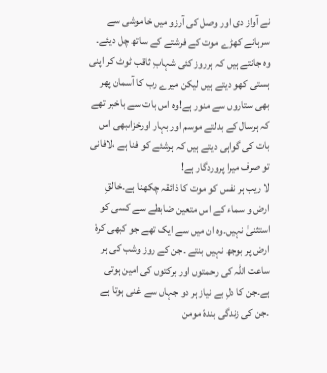نے آواز دی اور وصل کی آرزو میں خاموشی سے سرہانے کھڑے موت کے فرشتے کے ساتھ چل دیئے۔ وہ جانتے ہیں کہ ہرروز کئی شہابِ ثاقب ٹوٹ کر اپنی ہستی کھو دیتے ہیں لیکن میرے رب کا آسمان پھر بھی ستاروں سے منور ہے!وہ اس بات سے باخبر تھے کہ ہرسال کے بدلتے موسم اور بہار اورخزاںبھی اس بات کی گواہی دیتے ہیں کہ ہرشئے کو فنا ہے ،لافانی تو صرف میرا پروردگار ہے!
لا ریب ہر نفس کو موت کا ذائقہ چکھنا ہے۔خالقِ ارض و سماء کے اس متعین ضابطے سے کسی کو استثنیٰ نہیں۔وہ ان میں سے ایک تھے جو کبھی کرہْ ارض پر بوجھ نہیں بنتے ۔جن کے روز وشب کی ہر ساعت اللہ کی رحمتوں اور برکتوں کی امین ہوتی ہے۔جن کا دلِ بے نیاز ہر دو جہاں سے غنی ہوتا ہے ۔جن کی زندگی بندہّ مومن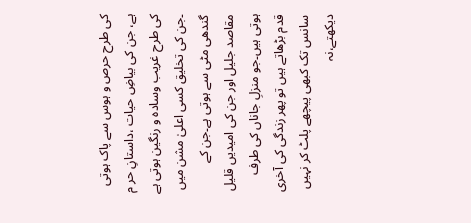کی طرح حرص و ہوس سے پاک ہوتی ہے، جن کی بیاضِ حیات ،داستانِ حر م کی طرح غریب وسادہ و رنگین ہوتی ہے ۔جن کی تخلیق کسی اعلیٰ مشن میں گندھی مٹی سے ہوتی ہے۔جن کے مقاصد جلیل اور جن کی امیدیں قلیل ہوتی ہیں۔جو منزلِ جاناں کی طرف قدم بڑھاتے ہیں تو پھر زندگی کی آخری سانس تک کبھی پیچھے پلٹ کر نہیں دیکھتے،نہ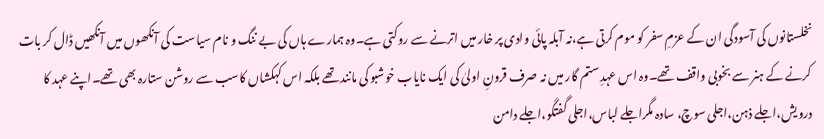نخلستانوں کی آسودگی ان کے عزمِ سفر کو موم کرتی ہے،نہ آبلہ پائی وادی پر خار میں اترنے سے روکتی ہے۔وہ ہمارے ہاں کی بے ننگ و نام سیاست کی آنکھوں میں آنکھیں ڈال کر بات کرنے کے ہنر سے بخوبی واقف تھے۔وہ اس عہدِ ستم گار میں نہ صرف قرونِ اولیٰ کی ایک نایاب خوشبو کی مانند تھے بلکہ اس کہکشاں کاسب سے روشن ستارہ بھی تھے۔اپنے عہد کا درویش،اجلے ذہن،اجلی سوچ، سادہ مگراجلے لباس،اجلی گفتگو،اجلے دامن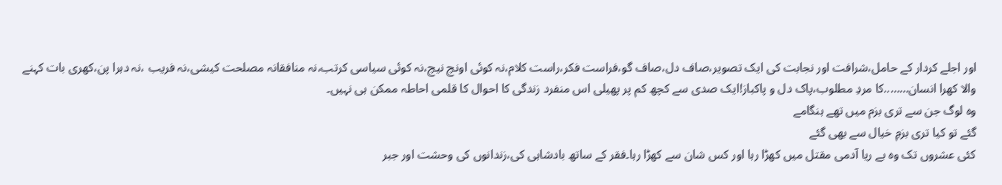اور اجلے کردار کے حامل،شرافت اور نجابت کی ایک تصویر،صاف دل،صاف گو،فراست فکر،راست کلام،نہ کوئی اونچ نیچ،نہ کوئی سیاسی کرتب،نہ منافقانہ مصلحت کیشی،نہ فریب ،نہ دہرا پن،کھری بات کہنے والا کھرا انسان……..کا مردِ مطلوب،پاک دل و پاکباز!ایک صدی سے کچھ کم پر پھیلی اس منفرد زندگی کا احوال کا قلمی احاطہ ممکن ہی نہیں۔
وہ لوگ جن سے تری بزم میں تھے ہنگامے
گئے تو کیا تری بزمِ خیال سے بھی گئے
کئی عشروں تک وہ بے ریا آدمی مقتل میں کھڑا رہا اور کس شان سے کھڑا رہا۔فقر کے ساتھ بادشاہی کی،زندانوں کی وحشت اور جبر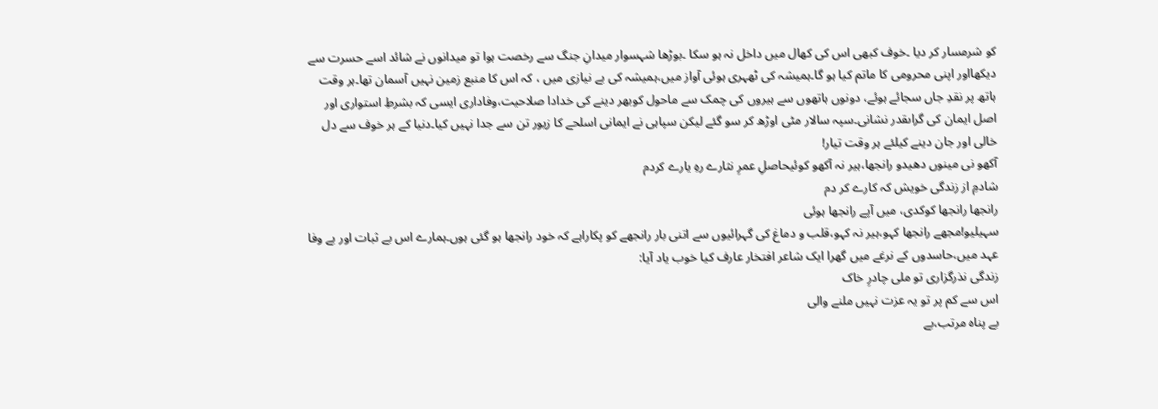کو شرمسار کر دیا ۔خوف کبھی اس کی کھال میں داخل نہ ہو سکا ۔بوڑھا شہسوار میدانِ جنگ سے رخصت ہوا تو میدانوں نے شائد اسے حسرت سے دیکھااور اپنی محرومی کا ماتم کیا ہو گا۔ہمیشہ کی ٹھہری ہوئی آواز میں،ہمیشہ کی بے نیازی میں ، کہ اس کا منبع زمین نہیں آسمان تھا۔ہر وقت ہاتھ پر نقدِ جاں سجائے ہوئے، دونوں ہاتھوں سے ہیروں کی چمک سے ماحول کوبھر دینے کی خدادا صلاحیت،وفاداری ایسی کہ بشرطِ استواری اور اصل ایمان کی گراںقدر نشانی۔سپہ سالار مٹی اوڑھ کر سو گئے لیکن سپاہی نے ایمانی اسلحے کا زیور تن سے جدا نہیں کیا۔دنیا کے ہر خوف سے دل خالی اور جان دینے کیلئے ہر وقت تیار!
آکھو نی مینوں دھیدو رانجھا،ہیر نہ آکھو کوئیحاصلِ عمرِ نثارے رہِ یارے کردم
شادمِ از زندگی خویش کہ کارے کر دم
رانجھا رانجھا کوکدی، میں آپے رانجھا ہوئی
سہیلیو!مجھے رانجھا کہو،ہیر نہ کہو،قلب و دماغ کی گہرائیوں سے اتنی بار رانجھے کو پکاراہے کہ خود رانجھا ہو گئی ہوں۔ہمارے اس بے ثبات اور بے وفا عہد میں،حاسدوں کے نرغے میں گھرا ایک شاعر افتخار عارف کیا خوب یاد آیا:
زندگی نذرگزاری تو ملی چادرِ خاک
اس سے کم پر تو یہ عزت نہیں ملنے والی
بے پناہ مرتب،بے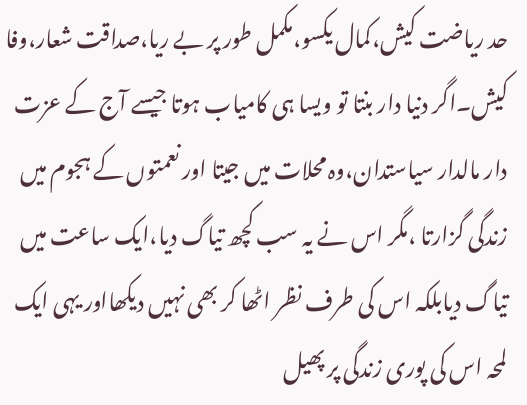حد ریاضت کیش،کمال یکسو،مکمل طور پر بے ریا،صداقت شعار،وفا کیش۔اگر دنیا دار بنتا تو ویسا ہی کامیاب ہوتا جیسے آج کے عزت دار مالدار سیاستدان،وہ محلات میں جیتا اور نعمتوں کے ہجوم میں زندگی گزارتا ،مگر اس نے یہ سب کچھ تیاگ دیا،ایک ساعت میں تیاگ دیابلکہ اس کی طرف نظر اٹھا کر بھی نہیں دیکھااور یہی ایک لمحہ اس کی پوری زندگی پر پھیل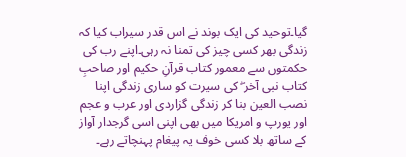گیا۔توحید کی ایک بوند نے اس قدر سیراب کیا کہ زندگی بھر کسی چیز کی تمنا نہ رہی۔اپنے رب کی حکمتوں سے معمور کتاب قرآنِ حکیم اور صاحبِ کتاب نبی آخر ۖ کی سیرت کو ساری زندگی اپنا نصب العین بنا کر زندگی گزاردی اور عرب و عجم اور یورپ و امریکا میں بھی اپنی اسی گرجدار آواز کے ساتھ بلا کسی خوف یہ پیغام پہنچاتے رہے۔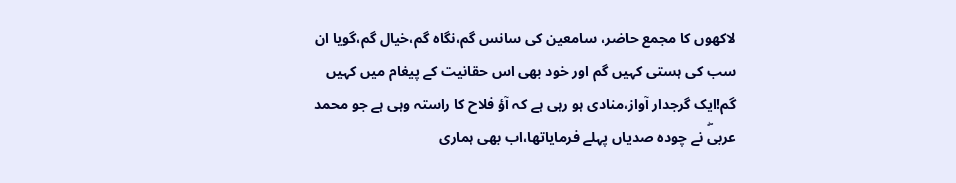لاکھوں کا مجمع حاضر، سامعین کی سانس گم،نگاہ گم،خیال گم،گویا ان سب کی ہستی کہیں گم اور خود بھی اس حقانیت کے پیغام میں کہیں گم!ایک گرجدار آواز،منادی ہو رہی ہے کہ آؤ فلاح کا راستہ وہی ہے جو محمد عربیۖ نے چودہ صدیاں پہلے فرمایاتھا،اب بھی ہماری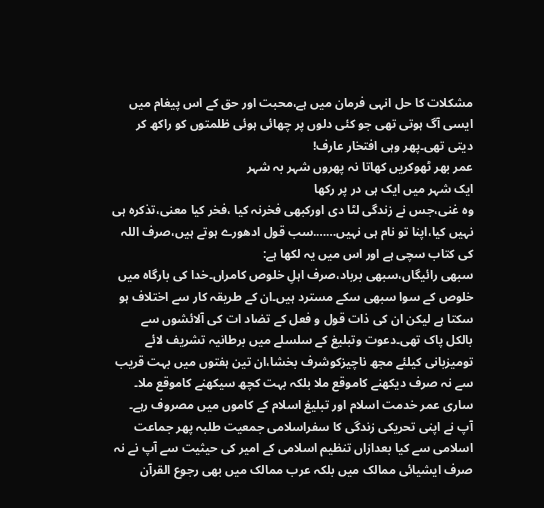مشکلات کا حل انہی فرمان میں ہے،محبت اور حق کے اس پیغام میں ایسی آگ ہوتی تھی جو کئی دلوں پر چھائی ہوئی ظلمتوں کو راکھ کر دیتی تھی۔پھر وہی افتخار عارف!
عمر بھر ٹھوکریں کھاتا نہ پھروں شہر بہ شہر
ایک شہر میں ایک ہی در پر رکھا
وہ غنی،جس نے زندگی لٹا دی اورکبھی فخرنہ کیا ،فخر کیا معنی،تذکرہ ہی نہیں کیا،اپنا تو نام ہی نہیں…….سب قول ادھورے ہوتے ہیں،صرف اللہ کی کتاب سچی ہے اور اس میں یہ لکھا ہے:
سبھی رائیگاں،سبھی برباد،صرف اہلِ خلوص کامراں۔خدا کی بارگاہ میں خلوص کے سوا سبھی سکے مسترد ہیں۔ان کے طریقہ کار سے اختلاف ہو سکتا ہے لیکن ان کی ذات قول و فعل کے تضاد ات کی آلائشوں سے بالکل پاک تھی۔دعوت وتبلیغ کے سلسلے میں برطانیہ تشریف لائے تومیزبانی کیلئے مجھ ناچیزکوشرف بخشا،ان تین ہفتوں میں بہت قریب سے نہ صرف دیکھنے کاموقع ملا بلکہ بہت کچھ سیکھنے کاموقع ملا۔
ساری عمر خدمت اسلام اور تبلیغ اسلام کے کاموں میں مصروف رہے۔ آپ نے اپنی تحریکی زندگی کا سفراسلامی جمعیت طلبہ پھر جماعت اسلامی سے کیا بعدازاں تنظیم اسلامی کے امیر کی حیثیت سے آپ نے نہ صرف ایشیائی ممالک میں بلکہ عرب ممالک میں بھی رجوع القرآن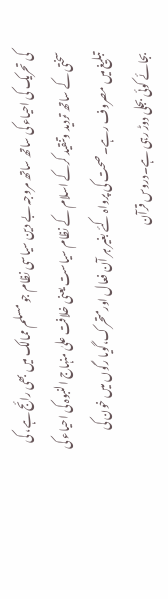کی تحریک کی احیاء کی ساتھ ساتھ مروجہ بے دین سیاسی نظام جو مسلم ممالک میں بھی رائج ہے، کی سختی کے ساتھ تردید وتنقید کرکے اسلام کے نظام سیاست یعنی خلافت علیٰ منہاج النبوہ کی احیاء کی تبلیغ میں مصروف رہے۔ صحت کی پرواہ کئے بغیر ہر آن فعال اورمتحرک،گویا رگوں میں خون کی بجائے کوئی بجلی دوڑ رہی ہے۔دروس قرآن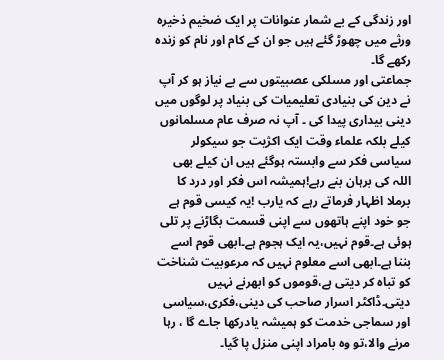اور زندگی کے بے شمار عنوانات پر ایک ضخیم ذخیرہ ورثے میں چھوڑ گئے ہیں جو ان کے کام اور نام کو زندہ رکھے گا۔
جماعتی اور مسلکی عصبیتوں سے بے نیاز ہو کر آپ نے دین کی بنیادی تعلیمیات کی بنیاد پر لوگوں میں دینی بیداری پیدا کی ۔ آپ نہ صرف عام مسلمانوں کیلے بلکہ علماء وقت ایک اکژیت جو سیکولر سیاسی فکر سے وابستہ ہوگئے ہیں ان کیلے بھی اللہ کی برہان بنے رہے!ہمیشہ اس فکر اور درد کا برملا اظہار فرماتے رہے کہ یارب !یہ کیسی قوم ہے جو خود اپنے ہاتھوں سے اپنی قسمت بگاڑنے پر تلی ہوئی ہے۔قوم نہیں،یہ ایک ہجوم ہے۔ابھی قوم اسے بننا ہے۔ابھی اسے معلوم نہیں کہ مرعوبیت شناخت کو تباہ کر دیتی ہے،قوموں کو ابھرنے نہیں دیتی۔ڈاکٹر اسرار صاحب کی دینی،فکری،سیاسی اور سماجی خدمت کو ہمیشہ یادرکھا جاے گا ، رہا مرنے والا،تو وہ بامراد اپنی منزل پا گیا۔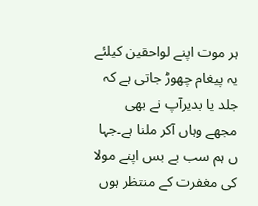ہر موت اپنے لواحقین کیلئے یہ پیغام چھوڑ جاتی ہے کہ جلد یا بدیرآپ نے بھی مجھے وہاں آکر ملنا ہے۔جہا ں ہم سب بے بس اپنے مولا کی مغفرت کے منتظر ہوں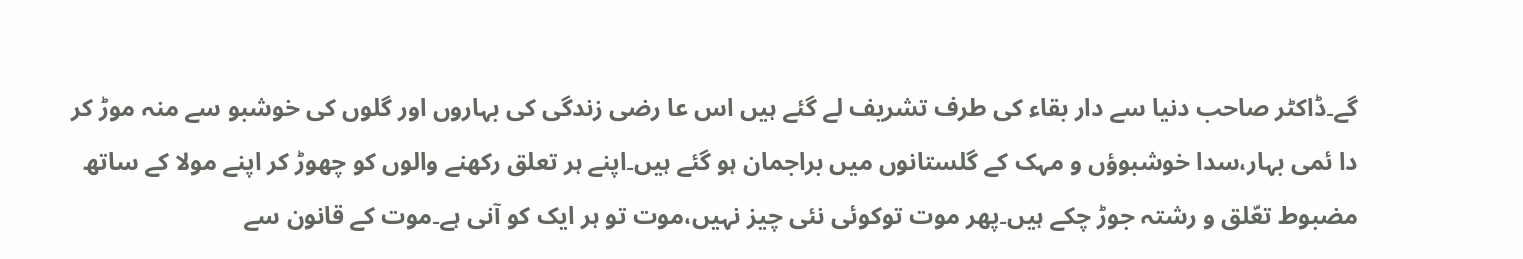گے۔ڈاکٹر صاحب دنیا سے دار بقاء کی طرف تشریف لے گئے ہیں اس عا رضی زندگی کی بہاروں اور گلوں کی خوشبو سے منہ موڑ کر دا ئمی بہار،سدا خوشبوؤں و مہک کے گلستانوں میں براجمان ہو گئے ہیں۔اپنے ہر تعلق رکھنے والوں کو چھوڑ کر اپنے مولا کے ساتھ مضبوط تعّلق و رشتہ جوڑ چکے ہیں۔پھر موت توکوئی نئی چیز نہیں،موت تو ہر ایک کو آنی ہے۔موت کے قانون سے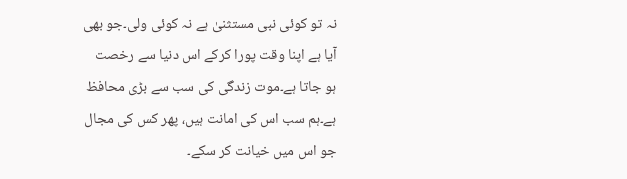نہ تو کوئی نبی مستثنیٰ ہے نہ کوئی ولی۔جو بھی آیا ہے اپنا وقت پورا کرکے اس دنیا سے رخصت ہو جاتا ہے۔موت زندگی کی سب سے بڑی محافظ ہے۔ہم سب اس کی امانت ہیں، پھر کس کی مجال جو اس میں خیانت کر سکے۔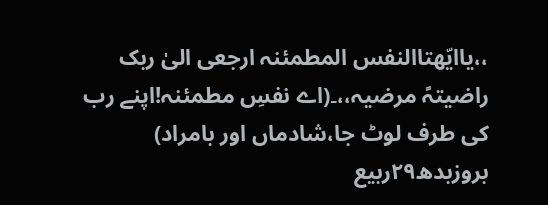،،یاایّھتاالنفس المطمئنہ ارجعی الیٰ ربک راضیتہً مرضیہ،،۔(اے نفسِ مطمئنہ!اپنے رب کی طرف لوٹ جا،شادماں اور بامراد)
بروزبدھ۲۹ربیع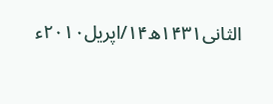الثانی۱۴۳۱ھ۱۴/اپریل۲۰۱۰ء